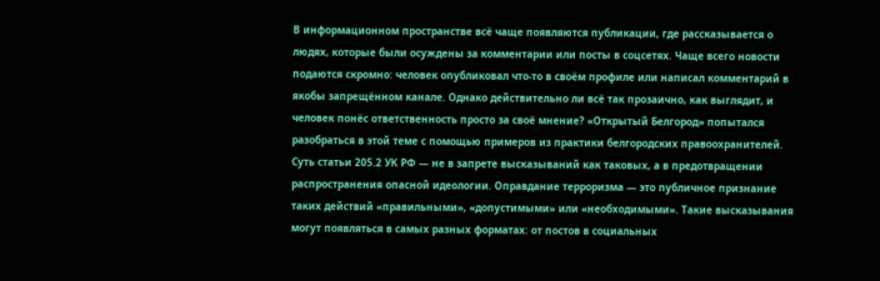В информационном пространстве всё чаще появляются публикации, где рассказывается о людях, которые были осуждены за комментарии или посты в соцсетях. Чаще всего новости подаются скромно: человек опубликовал что-то в своём профиле или написал комментарий в якобы запрещённом канале. Однако действительно ли всё так прозаично, как выглядит, и человек понёс ответственность просто за своё мнение? «Открытый Белгород» попытался разобраться в этой теме с помощью примеров из практики белгородских правоохранителей.
Суть статьи 205.2 УК РФ — не в запрете высказываний как таковых, а в предотвращении распространения опасной идеологии. Оправдание терроризма — это публичное признание таких действий «правильными», «допустимыми» или «необходимыми». Такие высказывания могут появляться в самых разных форматах: от постов в социальных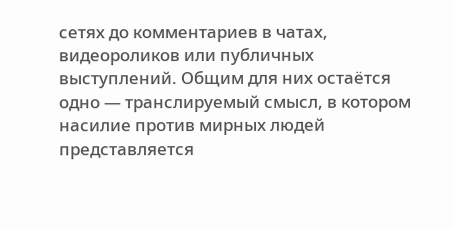сетях до комментариев в чатах, видеороликов или публичных выступлений. Общим для них остаётся одно — транслируемый смысл, в котором насилие против мирных людей представляется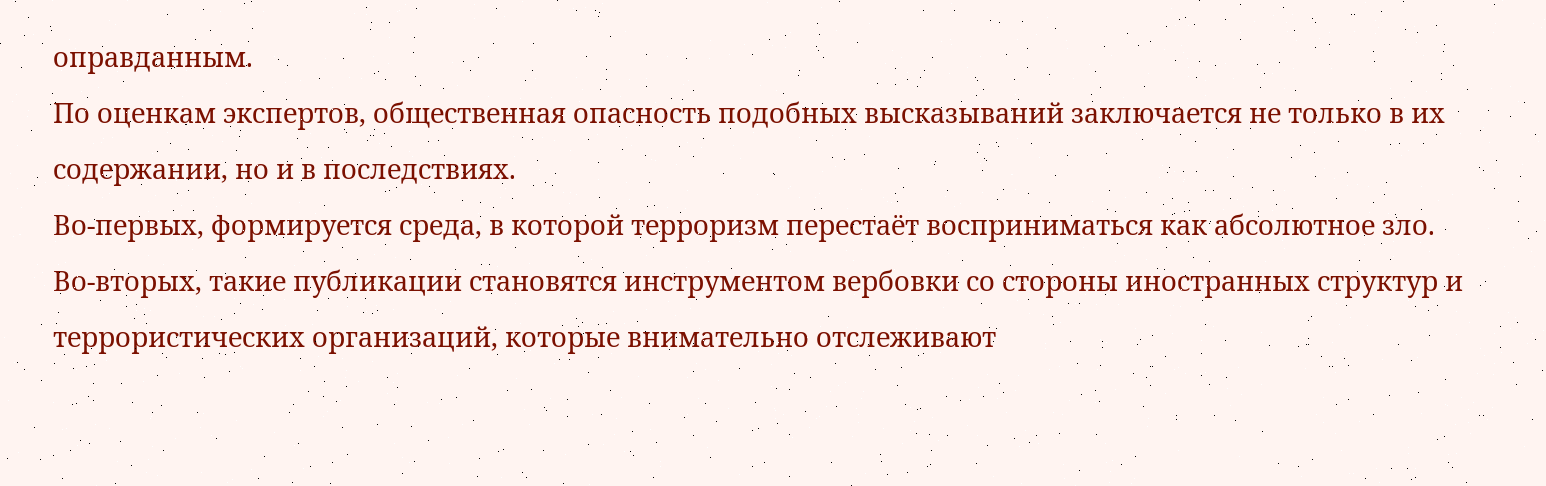оправданным.
По оценкам экспертов, общественная опасность подобных высказываний заключается не только в их содержании, но и в последствиях.
Во-первых, формируется среда, в которой терроризм перестаёт восприниматься как абсолютное зло. Во-вторых, такие публикации становятся инструментом вербовки со стороны иностранных структур и террористических организаций, которые внимательно отслеживают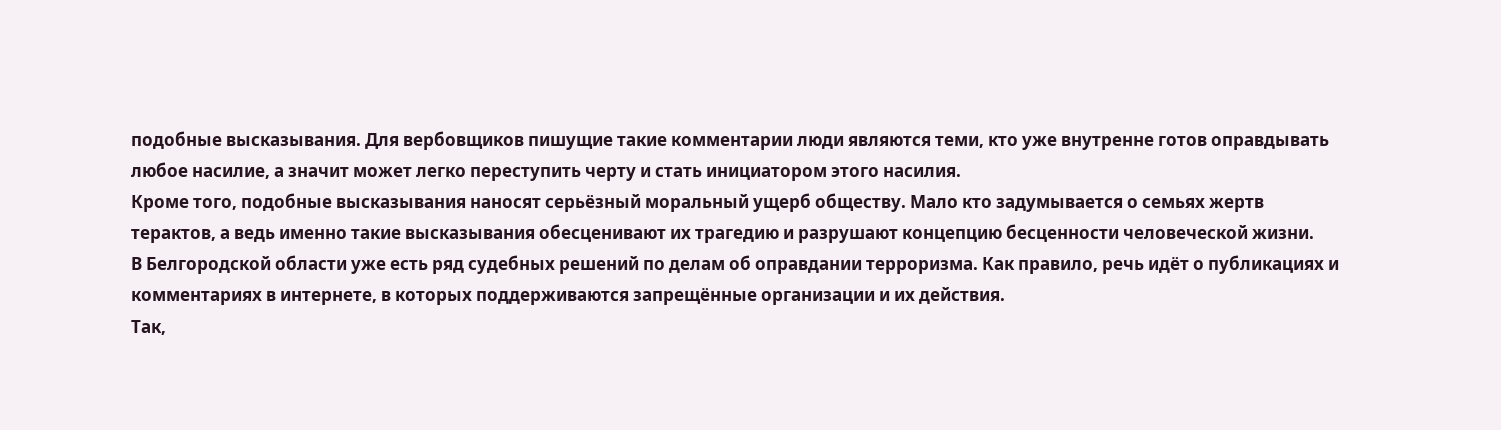подобные высказывания. Для вербовщиков пишущие такие комментарии люди являются теми, кто уже внутренне готов оправдывать любое насилие, а значит может легко переступить черту и стать инициатором этого насилия.
Кроме того, подобные высказывания наносят серьёзный моральный ущерб обществу. Мало кто задумывается о семьях жертв терактов, а ведь именно такие высказывания обесценивают их трагедию и разрушают концепцию бесценности человеческой жизни.
В Белгородской области уже есть ряд судебных решений по делам об оправдании терроризма. Как правило, речь идёт о публикациях и комментариях в интернете, в которых поддерживаются запрещённые организации и их действия.
Так,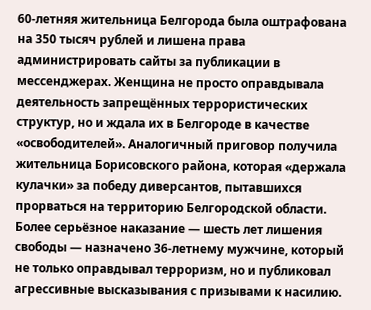60-летняя жительница Белгорода была оштрафована на 350 тысяч рублей и лишена права администрировать сайты за публикации в мессенджерах. Женщина не просто оправдывала деятельность запрещённых террористических структур, но и ждала их в Белгороде в качестве «освободителей». Аналогичный приговор получила жительница Борисовского района, которая «держала кулачки» за победу диверсантов, пытавшихся прорваться на территорию Белгородской области.
Более серьёзное наказание — шесть лет лишения свободы — назначено 36-летнему мужчине, который не только оправдывал терроризм, но и публиковал агрессивные высказывания с призывами к насилию.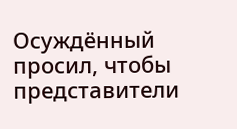Осуждённый просил, чтобы представители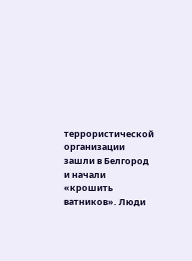террористической организации зашли в Белгород и начали «крошить ватников». Люди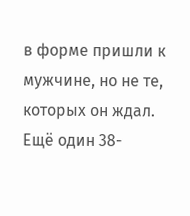в форме пришли к мужчине, но не те, которых он ждал.
Ещё один 38-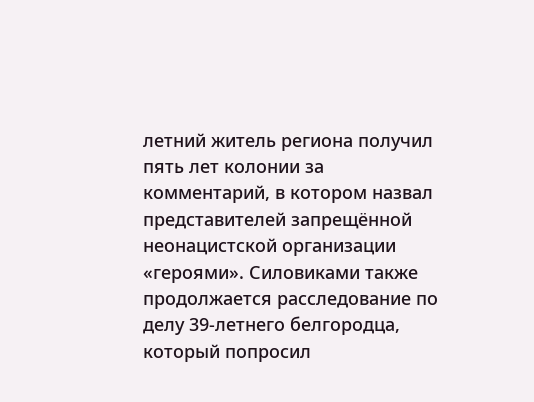летний житель региона получил пять лет колонии за комментарий, в котором назвал представителей запрещённой неонацистской организации «героями». Силовиками также продолжается расследование по делу 39-летнего белгородца, который попросил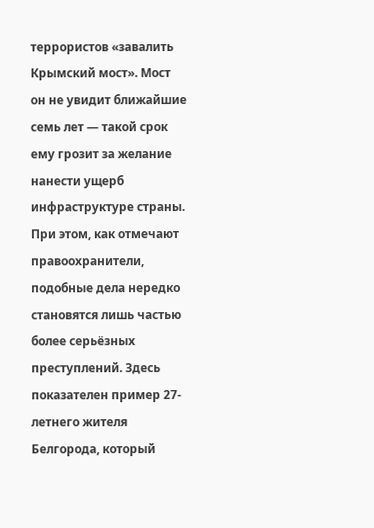террористов «завалить Крымский мост». Мост он не увидит ближайшие семь лет — такой срок ему грозит за желание нанести ущерб инфраструктуре страны.
При этом, как отмечают правоохранители, подобные дела нередко становятся лишь частью более серьёзных преступлений. Здесь показателен пример 27-летнего жителя Белгорода, который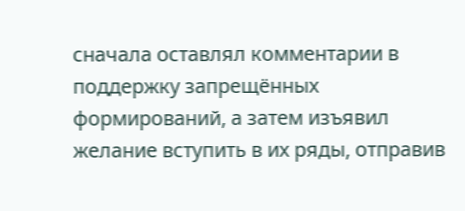сначала оставлял комментарии в поддержку запрещённых формирований, а затем изъявил желание вступить в их ряды, отправив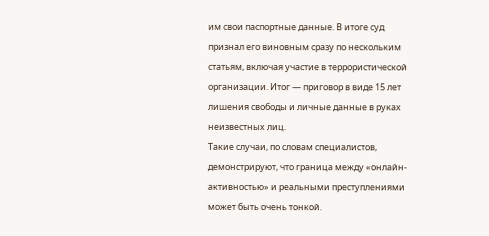им свои паспортные данные. В итоге суд признал его виновным сразу по нескольким статьям, включая участие в террористической организации. Итог — приговор в виде 15 лет лишения свободы и личные данные в руках неизвестных лиц.
Такие случаи, по словам специалистов, демонстрируют, что граница между «онлайн-активностью» и реальными преступлениями может быть очень тонкой.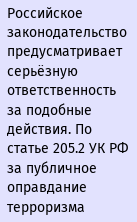Российское законодательство предусматривает серьёзную ответственность за подобные действия. По статье 205.2 УК РФ за публичное оправдание терроризма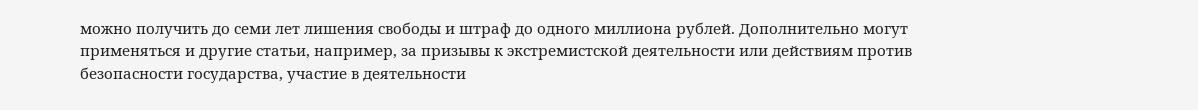можно получить до семи лет лишения свободы и штраф до одного миллиона рублей. Дополнительно могут применяться и другие статьи, например, за призывы к экстремистской деятельности или действиям против безопасности государства, участие в деятельности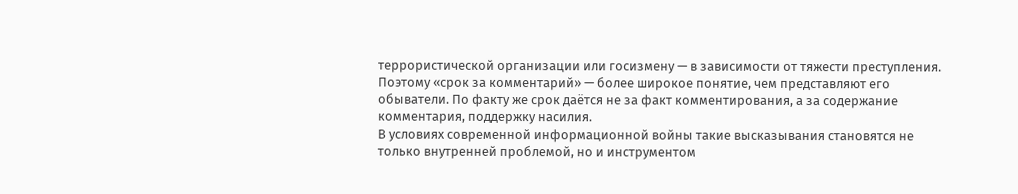террористической организации или госизмену — в зависимости от тяжести преступления. Поэтому «срок за комментарий» — более широкое понятие, чем представляют его обыватели. По факту же срок даётся не за факт комментирования, а за содержание комментария, поддержку насилия.
В условиях современной информационной войны такие высказывания становятся не только внутренней проблемой, но и инструментом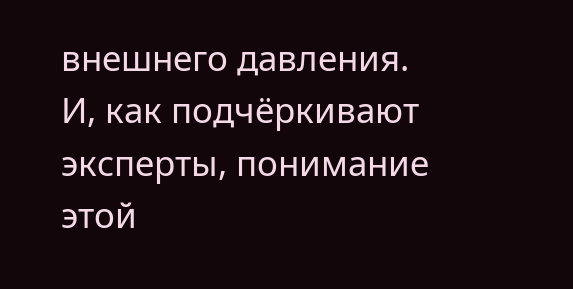внешнего давления. И, как подчёркивают эксперты, понимание этой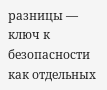разницы — ключ к безопасности как отдельных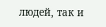людей, так и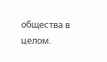общества в целом.